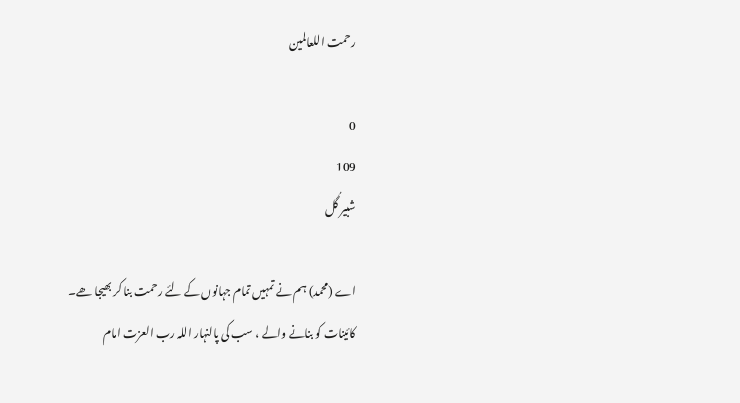رحمت اللعالمین

0
109
شبیر گُل

اے (محمد) ہم نے تمہیں تمام جہانوں کے لئے رحمت بنا کر بھیجا ھے۔
کائینات کو بنانے والے ، سب کی پالنہار اللہ رب العزت امام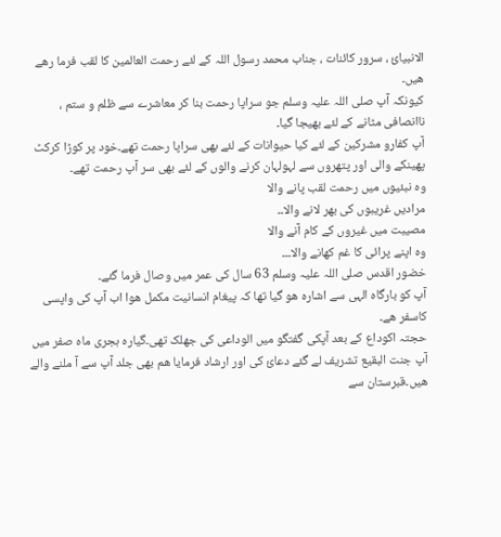الانبیائ ، سرور کائنات ، جناب محمد رسول اللہ کے لئے رحمت العالمین کا لقب فرما رھے ھیں۔
کیونکہ آپ صلی اللہ علیہ وسلم جو سراپا رحمت بنا کر معاشرے سے ظلم و ستم ، ناانصافی مٹانے کے لئے بھیجا گیا۔
آپ کفارو مشرکین کے لئے کیا حیوانات کے لئے بھی سراپا رحمت تھے۔خود پر کوڑا کرکٹ پھینکے والی اور پتھروں سے لہولہان کرنے والوں کے لئے بھی سر آپ رحمت تھے۔
وہ نبئیوں میں رحمت لقب پانے والا
مرادیں غریبوں کی بھر لانے والا۔۔
مصیبت میں غیروں کے کام آنے والا
وہ اپنے پرائی کا غم کھانے والا۔۔۔
خضور اقدس صلی اللہ علیہ وسلم 63 سال کی عمر میں وصال فرما گئے۔
آپ کو بارگاہ الہی سے اشارہ ھو گیا تھا کہ پیغام انسانیت مکمل ھوا اب آپ کی واپسی کاسفر ھے۔
حجتہ اکوداع کے بعد آپکی گفتگو میں الوداعی کی جھلک تھی۔گیارہ ہجری ماہ صفر میں آپ جنت البقیع تشریف لے گئے دعائ کی اور ارشاد فرمایا ھم بھی جلد آپ سے آ ملنے والے ھیں۔قبرستان سے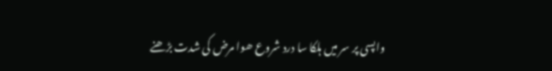واپسی پر سر میں ہلکا سا درد شروع ھوا مرض کی شدت بڑھنے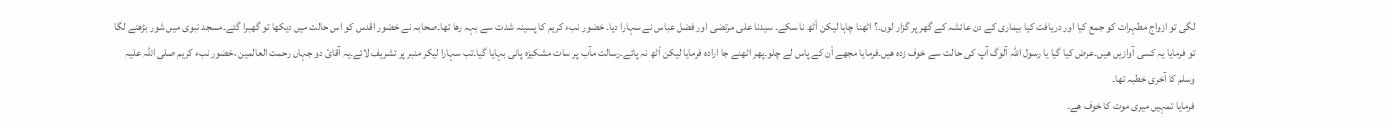لگی تو ازواج مطہرات کو جمع کیا اور دریافت کیا بیماری کے دن عائشہ کے گھر پر گزار لوں۔؟ اٹھنا چاہا لیکن اْٹھ نا سکے۔ سیدنا علی مرتضی اور فضل عباس نے سہارا دیا۔ خضور نبء کریم کا پسینہ شدت سے بہہ رھا تھا۔صحابہ نے خضور اقدس کو اس حالت میں دیکھا تو گھبرا گئے۔مسجد نبوی میں شور بڑھنے لگا تو فرمایا یہ کسی آوازیں ھیں۔عرض کیا گیا یا رسول اللہ آلوگ آپ کی حالت سے خوف زدہ ھیں۔فرمایا مجھے اْن کے پاس لے چلو۔پھر اٹھنے جا ارادہ فرمایا لیکن اْٹھ نہ پائے۔رسالت مآب پر سات مشکیزہ پانی بہایا گیا۔تب سہارا لیکر منبر پر تشریف لائے۔یہ آقائ دو جہاں رحمت العالمین ،خضور نبء کریم صلی اللہ علیہ وسلم کا آخری خطبہ تھا۔
فرمایا تمہیں میری موت کا خوف ھے۔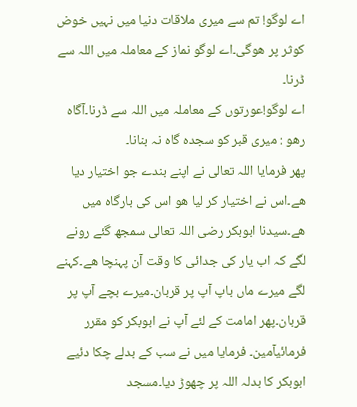اے لوگو! تم سے میری ملاقات دنیا میں نہیں خوض کوثر پر ھوگی۔اے لوگو نماز کے معاملہ میں اللہ سے ڈرنا۔
اے لوگو!عورتوں کے معاملہ میں اللہ سے ڈرنا۔آگاہ رھو : میری قبر کو سجدہ گاہ نہ بنانا۔
پھر فرمایا اللہ تعالی نے اپنے بندے جو اختیار دیا ھے۔اس نے اختیار کر لیا ھو اس کی بارگاہ میں ھے۔سیدنا ابوبکر رضی اللہ تعالی سمجھ گئے رونے لگے کہ اب یار کی جدائی کا وقت آن پہنچا ھے۔کہنے لگے میرے ماں باپ آپ پر قربان۔میرے بچے آپ پر قربان۔پھر امامت کے لئے آپ نے ابوبکر کو مقرر فرمائیآمین۔ فرمایا میں نے سب کے بدلے چکا دئیے ابوبکر کا بدلہ اللہ پر چھوڑ دیا۔مسجد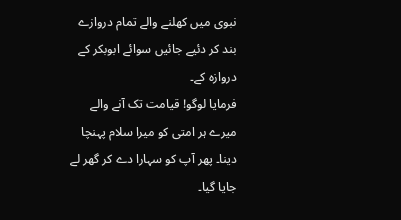نبوی میں کھلنے والے تمام دروازے بند کر دئیے جائیں سوائے ابوبکر کے دروازہ کے۔
فرمایا لوگو! قیامت تک آنے والے میرے ہر امتی کو میرا سلام پہنچا دینا۔ پھر آپ کو سہارا دے کر گھر لے جایا گیا۔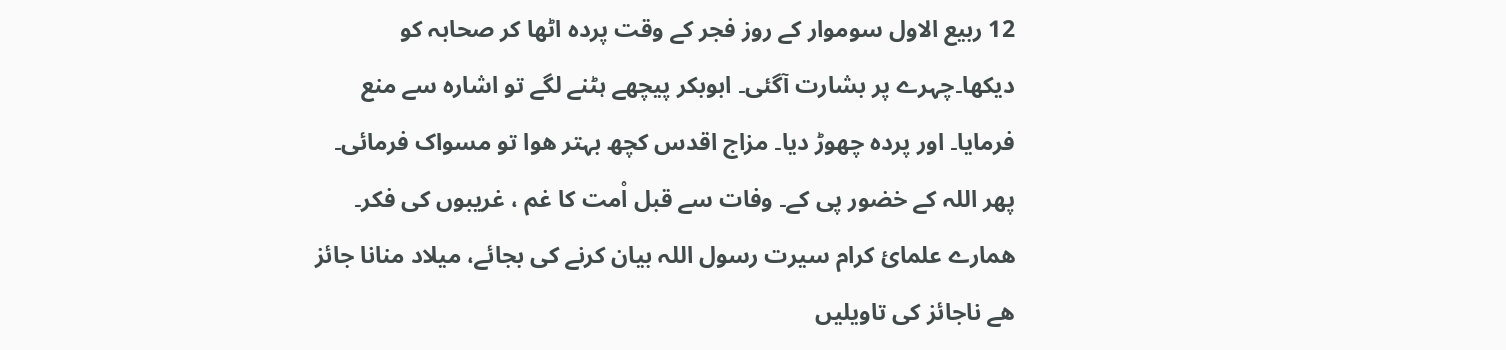12 ربیع الاول سوموار کے روز فجر کے وقت پردہ اٹھا کر صحابہ کو دیکھا۔چہرے پر بشارت آگئی۔ ابوبکر پیچھے ہٹنے لگے تو اشارہ سے منع فرمایا۔ اور پردہ چھوڑ دیا۔ مزاج اقدس کچھ بہتر ھوا تو مسواک فرمائی۔
پھر اللہ کے خضور پی کے۔ وفات سے قبل اْمت کا غم ، غریبوں کی فکر۔
ھمارے علمائ کرام سیرت رسول اللہ بیان کرنے کی بجائے، میلاد منانا جائز ھے ناجائز کی تاویلیں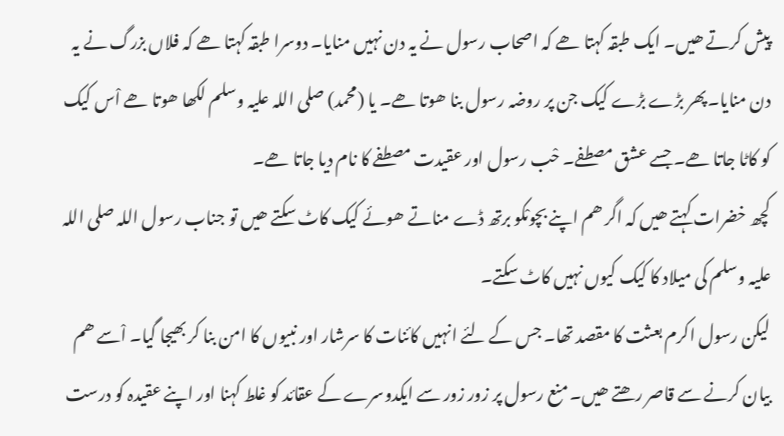پیش کرتے ھیں۔ ایک طبقہ کہتا ھے کہ اصحاب رسول نے یہ دن نہیں منایا۔ دوسرا طبقہ کہتا ھے کہ فلاں بزرگ نے یہ دن منایا۔پھر بڑے بڑے کیک جن پر روضہ رسول بنا ھوتا ھے۔ یا (محمد) صلی اللہ علیہ وسلم لکھا ھوتا ھے اْس کیک کو کاٹا جاتا ھے۔ جسے عشق مصطفے۔ حْب رسول اور عقیدت مصطفے کا نام دیا جاتا ھے۔
کچھ خضرات کہتے ھیں کہ اگر ھم اپنے بچوںْکو برتھ ڈے مناتے ھوئے کیک کاٹ سکتے ھیں تو جناب رسول اللہ صلی اللہ علیہ وسلم کی میلاد کا کیک کیوں نہیں کاٹ سکتے۔
لیکن رسول اکرم بعثت کا مقصد تھا۔ جس کے لئے انہیں کائنات کا سرشار اور نبیوں کا امن بنا کر بھیجا گیا۔ اْسے ھم بیان کرنے سے قاصر رھتے ھیں۔ منع رسول پر زور زور سے ایکدوسرے کے عقائد کو غلط کہنا اور اپنے عقیدہ کو درست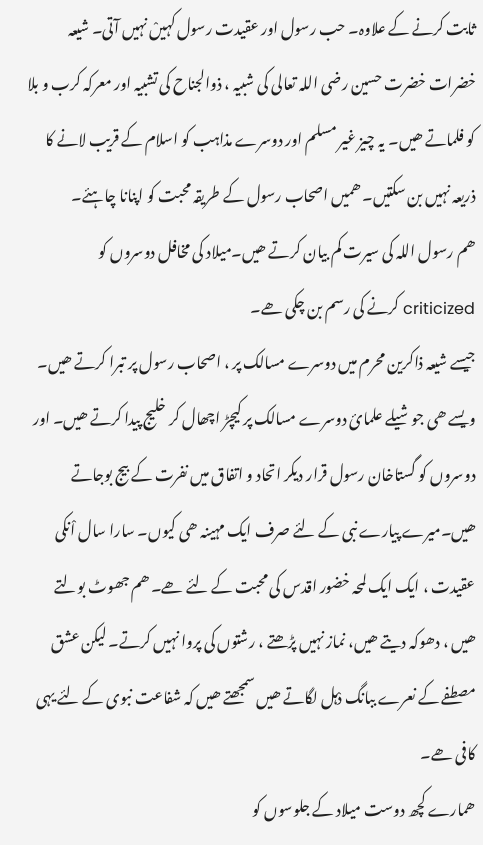ثابت کرنے کے علاوہ۔ حب رسول اور عقیدت رسول کہیںْ نہیں آتی۔ شیعہ خضرات خضرت حسین رضی اللہ تعالی کی شبیہ ، ذوالجناح کی تشبیہ اور معرکہ کرب و بلا کو فلماتے ھیں۔ یہ چیز غیر مسلم اور دوسرے مذاہب کو اسلام کے قریب لانے کا ذریعہ نہیں بن سکتیں۔ ھمیں اصحاب رسول کے طریقہ محبت کو اپنانا چاہئے۔
ھم رسول اللہ کی سیرت کم بیان کرتے ھیں۔میلاد کی مخافل دوسروں کو criticized کرنے کی رسم بن چکی ھے۔
جیسے شیعہ ذاکرین محرم میں دوسرے مسالک پر ، اصحاب رسول پر تبرا کرتے ھیں۔
ویسے ھی جوشیلے علمائ دوسرے مسالک پر کیچڑ اچھال کر خلیج پیدا کرتے ھیں۔ اور دوسروں کو گستاخان رسول قرار دیکر اتحاد و اتفاق میں نفرت کے بیج بوجاتے ھیں۔میرے پیارے نبی کے لئے صرف ایک مہینہ ھی کیوں۔ سارا سال اْنکی عقیدت ، ایک ایک لمحہ خضور اقدس کی محبت کے لئے ھے۔ ھم جھوٹ بولتے ھیں ، دھوکہ دیتے ھیں، نماز نہیں پڑھتے ، رشتوں کی پروا نہیں کرتے۔ لیکن عشق مصطفے کے نعرے ببانگ دْہل لگاتے ھیں سمجھتے ھیں کہ شفاعت نبوی کے لئے یہی کافی ھے۔
ھمارے کچھ دوست میلاد کے جلوسوں کو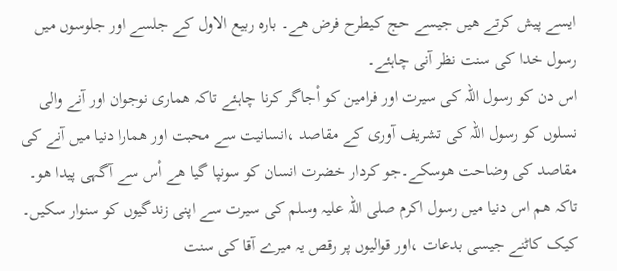ایسے پیش کرتے ھیں جیسے حج کیطرح فرض ھے۔ بارہ ربیع الاول کے جلسے اور جلوسوں میں
رسول خدا کی سنت نظر آنی چاہئے۔
اس دن کو رسول اللہ کی سیرت اور فرامین کو اْجاگر کرنا چاہئے تاکہ ھماری نوجوان اور آنے والی نسلوں کو رسول اللہ کی تشریف آوری کے مقاصد ،انسانیت سے محبت اور ھمارا دنیا میں آنے کی مقاصد کی وضاحت ھوسکے۔جو کردار خضرت انسان کو سونپا گیا ھے اْس سے آگہی پیدا ھو۔ تاکہ ھم اس دنیا میں رسول اکرم صلی اللہ علیہ وسلم کی سیرت سے اپنی زندگیوں کو سنوار سکیں۔
کیک کاٹنے جیسی بدعات ،اور قوالیوں پر رقص یہ میرے آقا کی سنت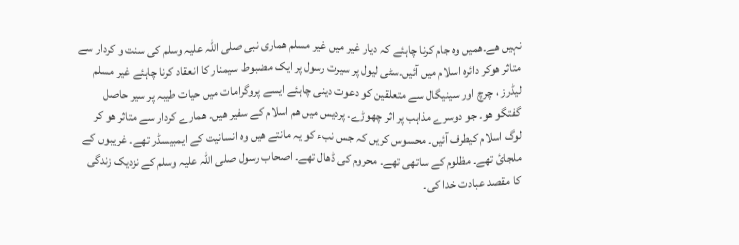نہیں ھے۔ھمیں وہ جام کرنا چاہئے کہ دیار غیر میں غیر مسلم ھماری نبی صلی اللہ علیہ وسلم کی سنت و کردار سے متاثر ھوکر دائرہ اسلام میں آئیں۔سٹی لیول پر سیرت رسول پر ایک مضبوط سیمنار کا انعقاد کرنا چاہئے غیر مسلم لیڈرز ، چرچ اور سینیگال سے متعلقین کو دعوت دینی چاہئے ایسے پروگرامات میں حیات طیبہ پر سیر حاصل گفتگو ھو۔ جو دوسرے مذاہب پر اثر چھوڑے۔ پردیس میں ھم اسلام کے سفیر ھیں۔ ھمارے کردار سے متاثر ھو کر لوگ اسلام کیطرف آئیں۔ محسوس کریں کہ جس نبء کو یہ مانتے ھیں وہ انسانیت کے ایمبیسڈر تھے۔ غریبوں کے ملجائ تھے۔ مظلوم کے ساتھی تھے۔ محروم کی ڈھال تھے۔ اصحاب رسول صلی اللہ علیہ وسلم کے نزدیک زندگی کا مقصد عبادت خدا کی۔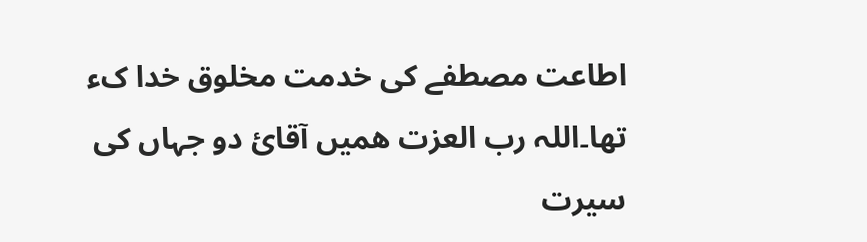اطاعت مصطفے کی خدمت مخلوق خدا کء تھا۔اللہ رب العزت ھمیں آقائ دو جہاں کی سیرت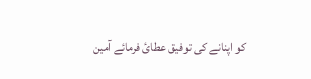کو اپنانے کی توفیق عطائ فرمائے آمین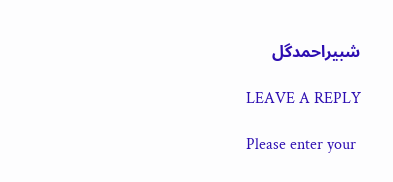شبیراحمدگل

LEAVE A REPLY

Please enter your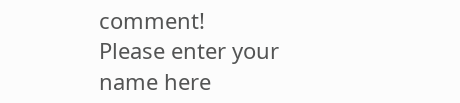comment!
Please enter your name here